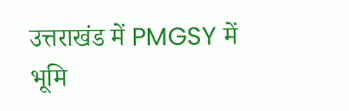उत्तराखंड में PMGSY में भूमि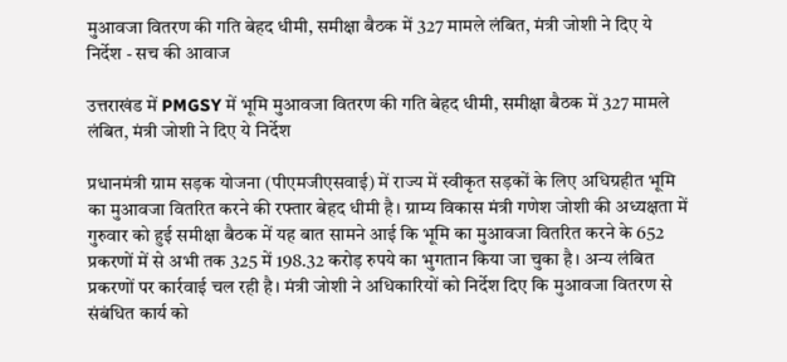मुआवजा वितरण की गति बेहद धीमी, समीक्षा बैठक में 327 मामले लंबित, मंत्री जोशी ने दिए ये निर्देश - सच की आवाज

उत्तराखंड में PMGSY में भूमि मुआवजा वितरण की गति बेहद धीमी, समीक्षा बैठक में 327 मामले लंबित, मंत्री जोशी ने दिए ये निर्देश

प्रधानमंत्री ग्राम सड़क योजना (पीएमजीएसवाई) में राज्य में स्वीकृत सड़कों के लिए अधिग्रहीत भूमि का मुआवजा वितरित करने की रफ्तार बेहद धीमी है। ग्राम्य विकास मंत्री गणेश जोशी की अध्यक्षता में गुरुवार को हुई समीक्षा बैठक में यह बात सामने आई कि भूमि का मुआवजा वितरित करने के 652 प्रकरणों में से अभी तक 325 में 198.32 करोड़ रुपये का भुगतान किया जा चुका है। अन्य लंबित प्रकरणों पर कार्रवाई चल रही है। मंत्री जोशी ने अधिकारियों को निर्देश दिए कि मुआवजा वितरण से संबंधित कार्य को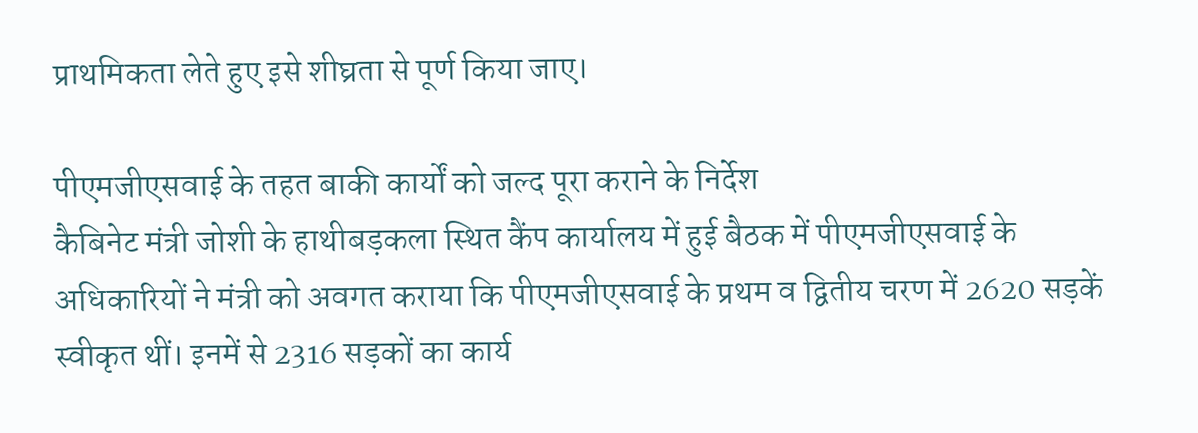प्राथमिकता लेते हुए इसे शीघ्रता से पूर्ण किया जाए।

पीएमजीएसवाई के तहत बाकी कार्यों को जल्द पूरा कराने के निर्देश
कैबिनेट मंत्री जोशी के हाथीबड़कला स्थित कैंप कार्यालय में हुई बैठक में पीएमजीएसवाई के अधिकारियों ने मंत्री को अवगत कराया कि पीएमजीएसवाई के प्रथम व द्वितीय चरण में 2620 सड़कें स्वीकृत थीं। इनमें से 2316 सड़कों का कार्य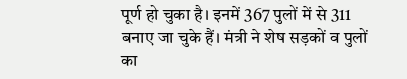पूर्ण हो चुका है। इनमें 367 पुलों में से 311 बनाए जा चुके हैं। मंत्री ने शेष सड़कों व पुलों का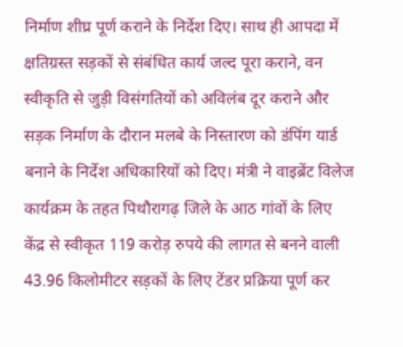निर्माण शीघ्र पूर्ण कराने के निर्देश दिए। साथ ही आपदा में क्षतिग्रस्त सड़कों से संबंधित कार्य जल्द पूरा कराने, वन स्वीकृति से जुड़ी विसंगतियों को अविलंब दूर कराने और सड़क निर्माण के दौरान मलबे के निस्तारण को डंपिंग यार्ड बनाने के निर्देश अधिकारियों को दिए। मंत्री ने वाइब्रेंट विलेज कार्यक्रम के तहत पिथौरागढ़ जिले के आठ गांवों के लिए केंद्र से स्वीकृत 119 करोड़ रुपये की लागत से बनने वाली 43.96 किलोमीटर सड़कों के लिए टेंडर प्रक्रिया पूर्ण कर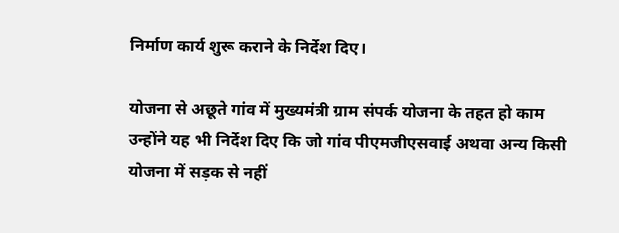निर्माण कार्य शुरू कराने के निर्देश दिए।

योजना से अछूते गांव में मुख्यमंत्री ग्राम संपर्क योजना के तहत हो काम
उन्होंने यह भी निर्देश दिए कि जो गांव पीएमजीएसवाई अथवा अन्य किसी योजना में सड़क से नहीं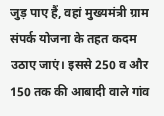जुड़ पाए हैं, वहां मुख्यमंत्री ग्राम संपर्क योजना के तहत कदम उठाए जाएं। इससे 250 व और 150 तक की आबादी वाले गांव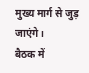मुख्य मार्ग से जुड़ जाएंगे।
बैठक में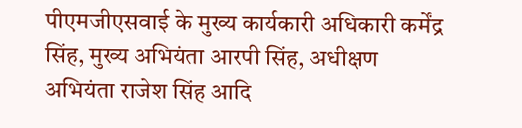पीएमजीएसवाई के मुख्य कार्यकारी अधिकारी कर्मेंद्र सिंह, मुख्य अभियंता आरपी सिंह, अधीक्षण अभियंता राजेश सिंह आदि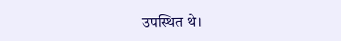उपस्थित थे।